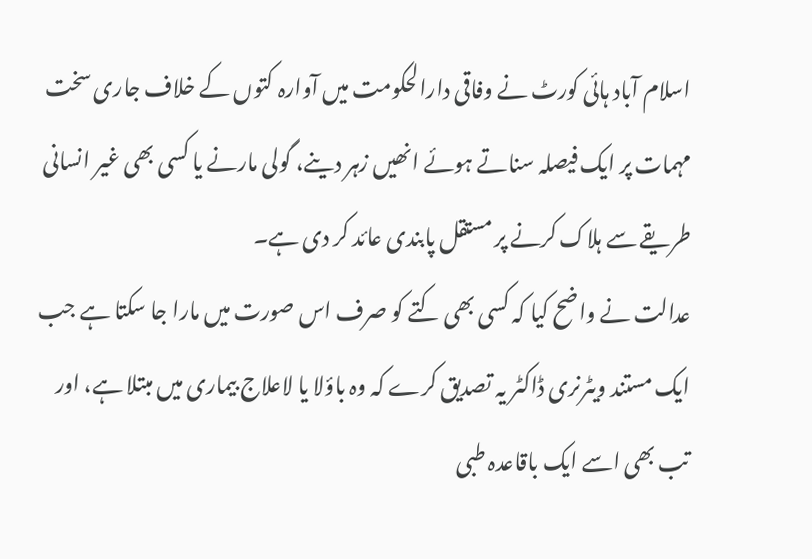اسلام آباد ہائی کورٹ نے وفاقی دارالحکومت میں آوارہ کتوں کے خلاف جاری سخت مہمات پر ایک فیصلہ سناتے ہوئے انھیں زہر دینے، گولی مارنے یا کسی بھی غیر انسانی طریقے سے ہلاک کرنے پر مستقل پابندی عائد کر دی ہے۔
عدالت نے واضح کیا کہ کسی بھی کتے کو صرف اس صورت میں مارا جا سکتا ہے جب ایک مستند ویٹرنری ڈاکٹر یہ تصدیق کرے کہ وہ باؤلا یا لاعلاج بیماری میں مبتلا ہے، اور تب بھی اسے ایک باقاعدہ طبی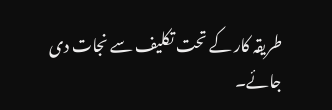طریقہ کار کے تحت تکلیف سے نجات دی جائے۔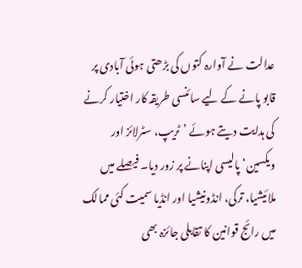عدالت نے آوارہ کتوں کی بڑھتی ہوئی آبادی پر قابو پانے کے لیے سائنسی طریقہ کار اختیار کرنے کی ہدایت دیتے ہوئے ’ٹریپ، سٹرلائز اور ویکسین‘ پالیسی اپنانے پر زور دیا۔ فیصلے میں ملائیشیا، ترکی، انڈونیشیا اور انڈیا سمیت کئی ممالک میں رائج قوانین کا تقابلی جائزہ بھی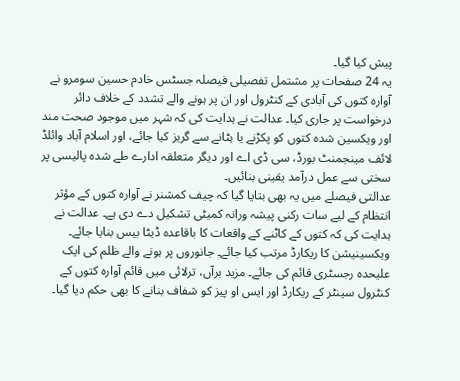پیش کیا گیا۔
یہ 24 صفحات پر مشتمل تفصیلی فیصلہ جسٹس خادم حسین سومرو نے آوارہ کتوں کی آبادی کے کنٹرول اور ان پر ہونے والے تشدد کے خلاف دائر درخواست پر جاری کیا۔ عدالت نے ہدایت کی کہ شہر میں موجود صحت مند اور ویکسین شدہ کتوں کو پکڑنے یا ہٹانے سے گریز کیا جائے، اور اسلام آباد وائلڈ لائف مینجمنٹ بورڈ، سی ڈی اے اور دیگر متعلقہ ادارے طے شدہ پالیسی پر سختی سے عمل درآمد یقینی بنائیں۔
عدالتی فیصلے میں یہ بھی بتایا گیا کہ چیف کمشنر نے آوارہ کتوں کے مؤثر انتظام کے لیے سات رکنی پیشہ ورانہ کمیٹی تشکیل دے دی ہے۔ عدالت نے ہدایت کی کہ کتوں کے کاٹنے کے واقعات کا باقاعدہ ڈیٹا بیس بنایا جائے۔
ویکسینیشن کا ریکارڈ مرتب کیا جائے۔ جانوروں پر ہونے والے ظلم کی ایک علیحدہ رجسٹری قائم کی جائے۔ مزید برآں، ترلائی میں قائم آوارہ کتوں کے کنٹرول سینٹر کے ریکارڈ اور ایس او پیز کو شفاف بنانے کا بھی حکم دیا گیا۔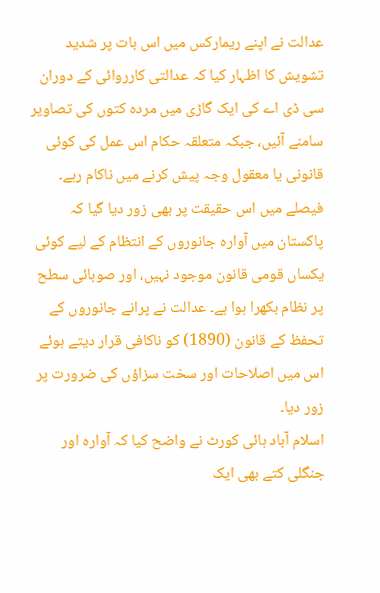عدالت نے اپنے ریمارکس میں اس بات پر شدید تشویش کا اظہار کیا کہ عدالتی کارروائی کے دوران سی ڈی اے کی ایک گاڑی میں مردہ کتوں کی تصاویر سامنے آئیں، جبکہ متعلقہ حکام اس عمل کی کوئی قانونی یا معقول وجہ پیش کرنے میں ناکام رہے۔
فیصلے میں اس حقیقت پر بھی زور دیا گیا کہ پاکستان میں آوارہ جانوروں کے انتظام کے لیے کوئی یکساں قومی قانون موجود نہیں، اور صوبائی سطح پر نظام بکھرا ہوا ہے۔ عدالت نے پرانے جانوروں کے تحفظ کے قانون (1890) کو ناکافی قرار دیتے ہوئے اس میں اصلاحات اور سخت سزاؤں کی ضرورت پر زور دیا۔
اسلام آباد ہائی کورٹ نے واضح کیا کہ آوارہ اور جنگلی کتے بھی ایک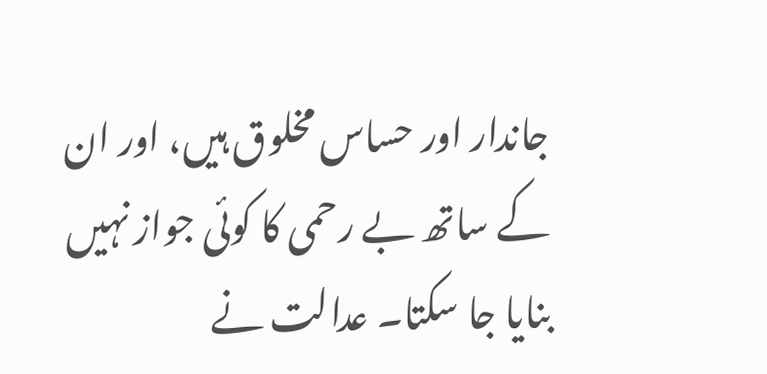جاندار اور حساس مخلوق ہیں، اور ان کے ساتھ بے رحمی کا کوئی جواز نہیں بنایا جا سکتا۔ عدالت نے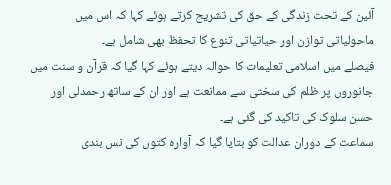آئین کے تحت زندگی کے حق کی تشریح کرتے ہوئے کہا کہ اس میں ماحولیاتی توازن اور حیاتیاتی تنوع کا تحفظ بھی شامل ہے۔
فیصلے میں اسلامی تعلیمات کا حوالہ دیتے ہوئے کہا گیا کہ قرآن و سنت میں جانوروں پر ظلم کی سختی سے ممانعت ہے اور ان کے ساتھ رحمدلی اور حسن سلوک کی تاکید کی گئی ہے۔
سماعت کے دوران عدالت کو بتایا گیا کہ آوارہ کتوں کی نس بندی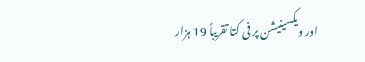اور ویکسینیشن پر فی کتا تقریباً 19 ہزار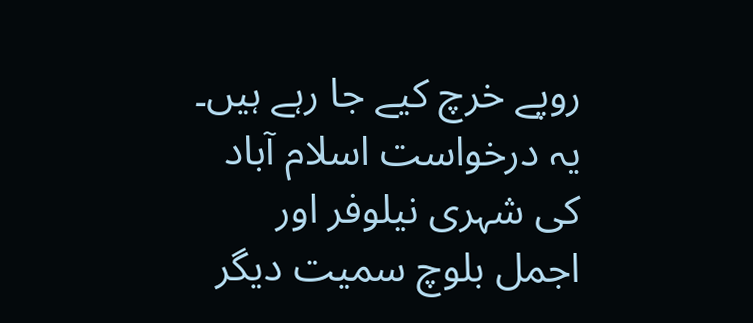روپے خرچ کیے جا رہے ہیں۔ یہ درخواست اسلام آباد کی شہری نیلوفر اور اجمل بلوچ سمیت دیگر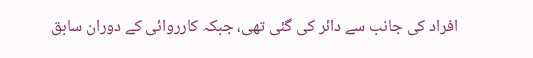افراد کی جانب سے دائر کی گئی تھی، جبکہ کارروائی کے دوران سابق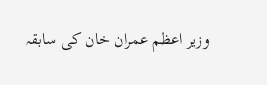وزیر اعظم عمران خان کی سابقہ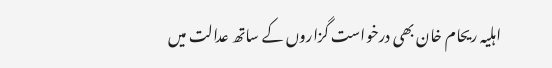اہلیہ ریحام خان بھی درخواست گزاروں کے ساتھ عدالت میں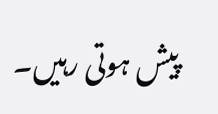پیش ہوتی رہیں۔